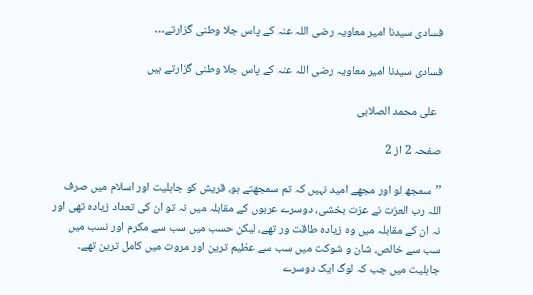فسادی سیدنا امیر معاویہ رضی اللہ عنہ کے پاس جلا وطنی گزارتے…

فسادی سیدنا امیر معاویہ رضی اللہ عنہ کے پاس جلا وطنی گزارتے ہیں

  علی محمد الصلابی

صفحہ 2 از 2

’’سمجھ لو اور مجھے امید نہیں کہ تم سمجھتے ہو، قریش کو جاہلیت اور اسلام میں صرف اللہ رب العزت نے عزت بخشی، دوسرے عربوں کے مقابلہ میں نہ تو ان کی تعداد زیادہ تھی اور نہ ان کے مقابلہ میں وہ زیادہ طاقت ور تھے، لیکن حسب میں سب سے مکرم اور نسب میں سب سے خالص، شان و شوکت میں سب سے عظیم ترین اور مروت میں کامل ترین تھے۔ جاہلیت میں جب کہ لوگ ایک دوسرے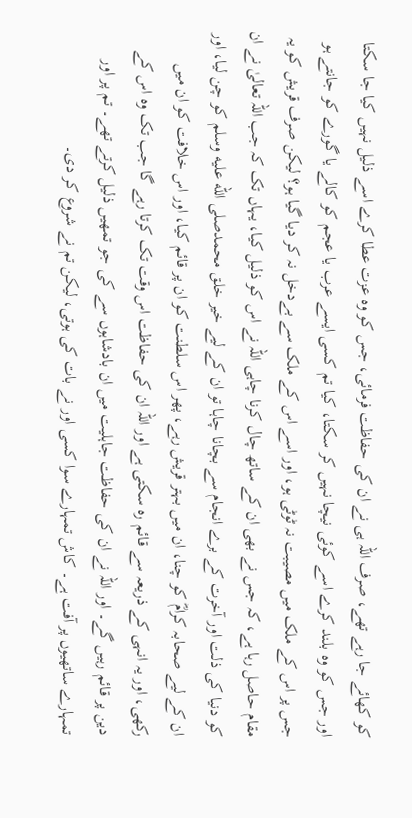کو کھائے جا رہے تھے، صرف اللہ ہی نے ان کی حفاظت فرمائی، جس کو وہ عزت عطا کرے اسے ذلیل نہیں کیا جا سکتا اور جس کو وہ بلند کرے اسے کوئی نیچا نہیں کر سکتا، کیا تم کسی ایسے عرب یا عجم کو کالے یا گورے کو جانتے ہو جس پر اس کے ملک میں مصیبت نہ ٹوٹی ہو، اور اسے اس کے ملک سے بےدخل نہ کر دیا گیا ہو؟ لیکن صرف قریش کو یہ مقام حاصل رہا ہے، کہ جس نے بھی ان کے ساتھ چال کرنا چاہی اللہ نے اس کو ذلیل کیا، یہاں تک کہ جب اللہ تعالیٰ نے ان کو دنیا کی ذلت اور آخرت کے برے انجام سے بچانا چاہا تو ان کے لیے خیر خلق محمدصلى الله عليه وسلم کو چن لیا، اور ان کے لیے صحابہ کرامؓ کو چنا، ان میں بہتر قریش رہے، پھر اس سلطنت کو ان پر قائم کیا، اور اس خلافت کو ان میں رکھی، اور یہ انہی کے ذریعہ سے قائم رہ سکتی ہے اور اللہ ان کی حفاظت اس وقت تک کرتا رہے گا جب تک وہ اس کے دین پر قائم رہیں گے۔ اور اللہ نے ان کی حفاظت جاہلیت میں ان بادشاہوں سے کی جو تمھیں ذلیل کرتے تھے۔ تم پر اور تمہارے ساتھیوں پر آفت ہے۔ کاش تمہارے سوا کسی اور نے بات کی ہوتی، لیکن تم نے شروع کر دی۔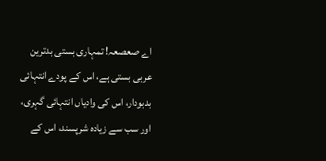اے صعصعہ! تمہاری بستی بدترین عربی بستی ہے، اس کے پودے انتہائی بدبودار، اس کی وادیاں انتہائی گہری، اور سب سے زیادہ شرپسند، اس کے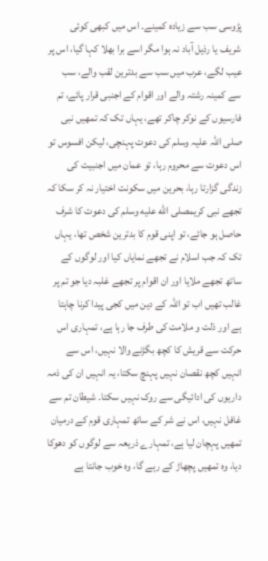پڑوسی سب سے زیادہ کمینے۔ اس میں کبھی کوئی شریف یا رذیل آباد نہ ہوا مگر اسے برا بھلا کہا گیا، اس پر عیب لگے، عرب میں سب سے بدترین لقب والے، سب سے کمینہ رشتہ والے اور اقوام کے اجنبی قرار پائے، تم فارسیوں کے نوکر چاکر تھے، یہاں تک کہ تمھیں نبی صلی اللہ علیہ وسلم کی دعوت پہنچی، لیکن افسوس تو اس دعوت سے محروم رہا، تو عمان میں اجنبیت کی زندگی گزارتا رہا، بحرین میں سکونت اختیار نہ کر سکا کہ تجھے نبی کریمصلى الله عليه وسلم کی دعوت کا شرف حاصل ہو جائے، تو اپنی قوم کا بدترین شخص تھا، یہاں تک کہ جب اسلام نے تجھے نمایاں کیا اور لوگوں کے ساتھ تجھے ملایا اور ان اقوام پر تجھے غلبہ دیا جو تم پر غالب تھیں اب تو اللہ کے دین میں کجی پیدا کرنا چاہتا ہے اور ذلت و ملامت کی طرف جا رہا ہے، تمہاری اس حرکت سے قریش کا کچھ بگڑنے والا نہیں، اس سے انہیں کچھ نقصان نہیں پہنچ سکتا، یہ انہیں ان کی ذمہ داریوں کی ادائیگی سے روک نہیں سکتا۔ شیطان تم سے غافل نہیں، اس نے شر کے ساتھ تمہاری قوم کے درمیان تمھیں پہچان لیا ہے، تمہارے ذریعہ سے لوگوں کو دھوکا دیا، وہ تمھیں پچھاڑ کے رہے گا، وہ خوب جانتا ہے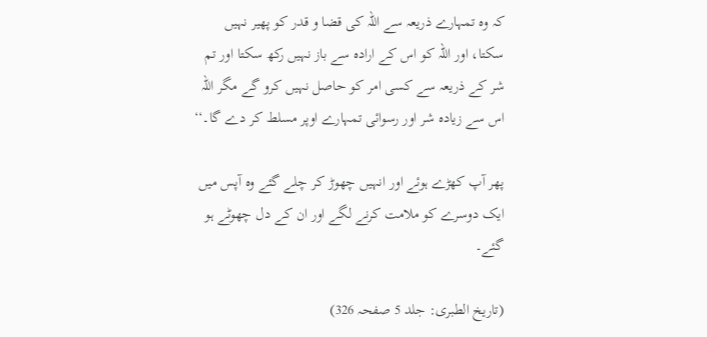کہ وہ تمہارے ذریعہ سے اللہ کی قضا و قدر کو پھیر نہیں سکتا، اور اللہ کو اس کے ارادہ سے باز نہیں رکھ سکتا اور تم شر کے ذریعہ سے کسی امر کو حاصل نہیں کرو گے مگر اللہ اس سے زیادہ شر اور رسوائی تمہارے اوپر مسلط کر دے گا۔‘‘

پھر آپ کھڑے ہوئے اور انہیں چھوڑ کر چلے گئے وہ آپس میں ایک دوسرے کو ملامت کرنے لگے اور ان کے دل چھوٹے ہو گئے۔

(تاریخ الطبری: جلد 5 صفحہ 326)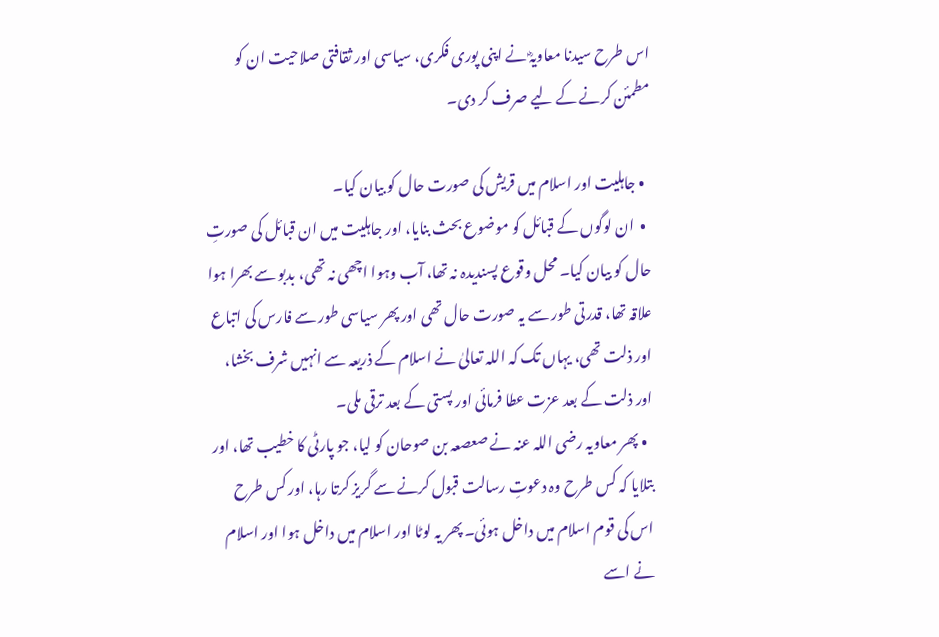اس طرح سیدنا معاویہؓ نے اپنی پوری فکری، سیاسی اور ثقافتی صلاحیت ان کو مطمئن کرنے کے لیے صرف کر دی۔

  • جاہلیت اور اسلام میں قریش کی صورت حال کو بیان کیا۔
  •  ان لوگوں کے قبائل کو موضوع بحث بنایا، اور جاہلیت میں ان قبائل کی صورتِ حال کو بیان کیا۔ محل وقوع پسندیدہ نہ تھا، آب وہوا اچھی نہ تھی، بدبو سے بھرا ہوا علاقہ تھا، قدرتی طور سے یہ صورت حال تھی اور پھر سیاسی طور سے فارس کی اتباع اور ذلت تھی، یہاں تک کہ اللہ تعالیٰ نے اسلام کے ذریعہ سے انہیں شرف بخشا، اور ذلت کے بعد عزت عطا فرمائی اور پستی کے بعد ترقی ملی۔
  • پھر معاویہ رضی اللہ عنہ نے صعصعہ بن صوحان کو لیا، جو پارٹی کا خطیب تھا، اور بتلایا کہ کس طرح وہ دعوتِ رسالت قبول کرنے سے گریز کرتا رہا، اور کس طرح اس کی قوم اسلام میں داخل ہوئی۔ پھر یہ لوٹا اور اسلام میں داخل ہوا اور اسلام نے اسے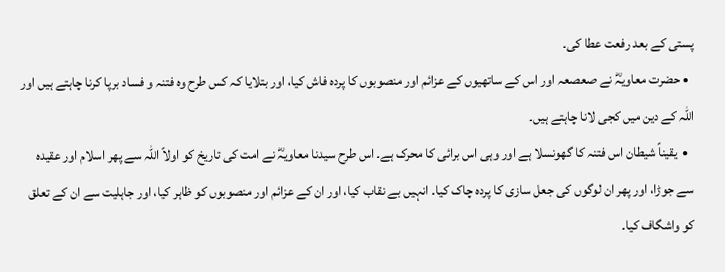پستی کے بعد رفعت عطا کی۔
  • حضرت معاویہؓ نے صعصعہ اور اس کے ساتھیوں کے عزائم اور منصوبوں کا پردہ فاش کیا، اور بتلایا کہ کس طرح وہ فتنہ و فساد برپا کرنا چاہتے ہیں اور اللہ کے دین میں کجی لانا چاہتے ہیں۔
  •  یقیناً شیطان اس فتنہ کا گھونسلا ہے اور وہی اس برائی کا محرک ہے۔ اس طرح سیدنا معاویہؓ نے امت کی تاریخ کو اولاً اللہ سے پھر اسلام اور عقیدہ سے جوڑا، اور پھر ان لوگوں کی جعل سازی کا پردہ چاک کیا۔ انہیں بے نقاب کیا، اور ان کے عزائم اور منصوبوں کو ظاہر کیا، اور جاہلیت سے ان کے تعلق کو واشگاف کیا۔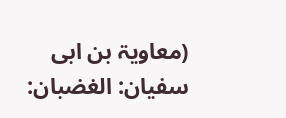(معاویۃ بن ابی سفیان: الغضبان: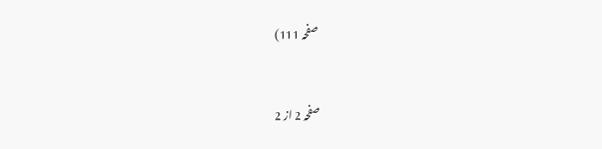صفحہ 111)


صفحہ 2 از 2